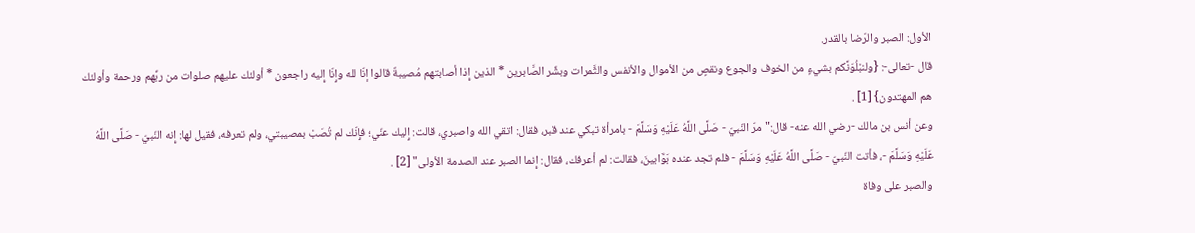الأول: الصبر والرّضا بالقدر.
قال -تعالى-: {ولنبْلُوَنَّكم بشيءٍ من الخوف والجوع ونقصٍ من الأموال والأنفس والثَّمرات وبشِّر الصَّابرين * الذين إِذا أصابتهم مُصيبةٌ قالوا إنّا لله وإِنّا إِليه راجعون * أولئك عليهم صلوات من ربِّهم ورحمة وأولئك هم المهتدون} [1] .
وعن أنس بن مالك -رضي الله عنه- قال:"مرّ النّبيّ - صَلَّى اللَّهُ عَلَيْهِ وَسَلَّمَ - بامرأة تبكي عند قبر، فقال: اتقي الله واصبري، قالت: إِليك عنّي؛ فإِنّك لم تُصَبْ بمصيبتي، ولم تعرفه، فقيل لها: إِنه النّبيّ - صَلَّى اللَّهُ عَلَيْهِ وَسَلَّمَ -، فأتت النّبيّ - صَلَّى اللَّهُ عَلَيْهِ وَسَلَّمَ - فلم تجد عنده بَوَّابينَ، فقالت: لم أعرفك، فقال: إِنما الصبر عند الصدمة الأولى" [2] .
والصبر على وفاة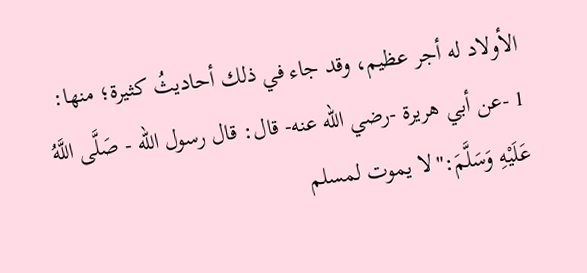الأولاد له أجر عظيم، وقد جاء في ذلك أحاديثُ كثيرة؛ منها:
1 -عن أبي هريرة -رضي الله عنه- قال: قال رسول الله - صَلَّى اللَّهُ عَلَيْهِ وَسَلَّمَ:"لا يموت لمسلم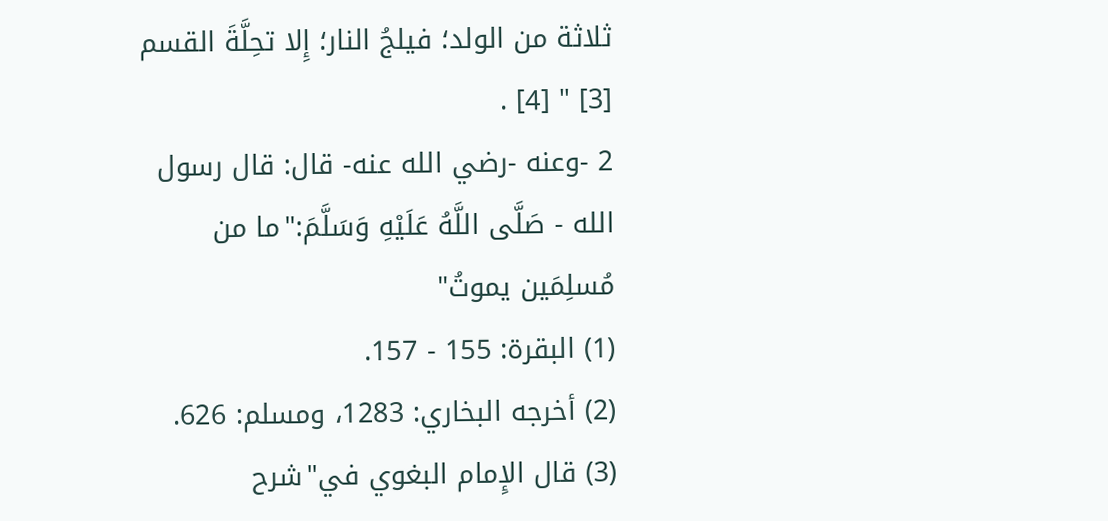ثلاثة من الولد؛ فيلجُ النار؛ إِلا تحِلَّةَ القسم [3] " [4] .
2 -وعنه -رضي الله عنه- قال: قال رسول الله - صَلَّى اللَّهُ عَلَيْهِ وَسَلَّمَ:"ما من مُسلِمَين يموتُ"
(1) البقرة: 155 - 157.
(2) أخرجه البخاري: 1283، ومسلم: 626.
(3) قال الإِمام البغوي في"شرح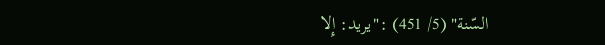السّنة" (5/ 451) :"يريد: إِلا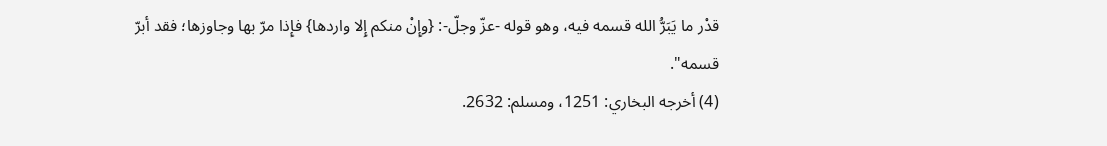قدْر ما يَبَرُّ الله قسمه فيه، وهو قوله -عزّ وجلّ-: {وإِنْ منكم إِلا واردها} فإِذا مرّ بها وجاوزها؛ فقد أبرّ قسمه".
(4) أخرجه البخاري: 1251، ومسلم: 2632.